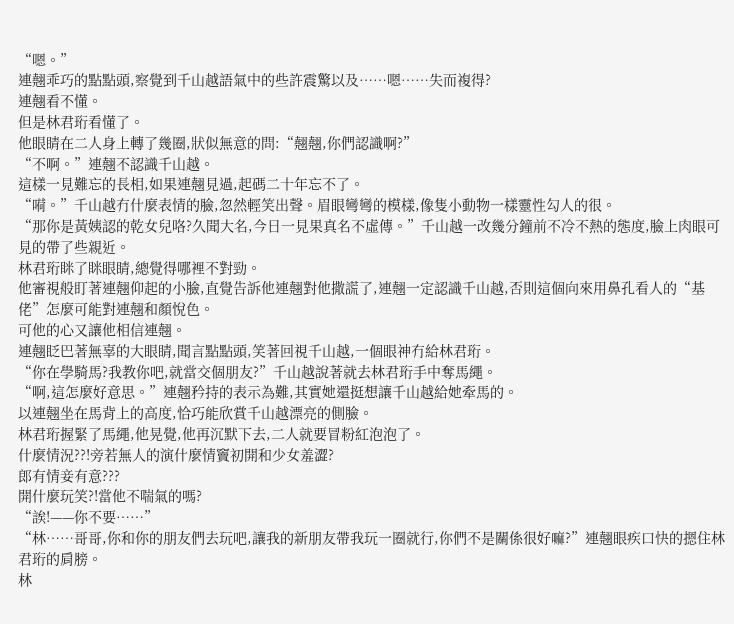“嗯。”
連翹乖巧的點點頭,察覺到千山越語氣中的些許震驚以及……嗯……失而複得?
連翹看不懂。
但是林君珩看懂了。
他眼睛在二人身上轉了幾圈,狀似無意的問:“翹翹,你們認識啊?”
“不啊。”連翹不認識千山越。
這樣一見難忘的長相,如果連翹見過,起碼二十年忘不了。
“嗬。”千山越冇什麼表情的臉,忽然輕笑出聲。眉眼彎彎的模樣,像隻小動物一樣靈性勾人的很。
“那你是黃姨認的乾女兒咯?久聞大名,今日一見果真名不虛傳。”千山越一改幾分鐘前不冷不熱的態度,臉上肉眼可見的帶了些親近。
林君珩眯了眯眼睛,總覺得哪裡不對勁。
他審視般盯著連翹仰起的小臉,直覺告訴他連翹對他撒謊了,連翹一定認識千山越,否則這個向來用鼻孔看人的“基佬”怎麼可能對連翹和顏悅色。
可他的心又讓他相信連翹。
連翹眨巴著無辜的大眼睛,聞言點點頭,笑著回視千山越,一個眼神冇給林君珩。
“你在學騎馬?我教你吧,就當交個朋友?”千山越說著就去林君珩手中奪馬繩。
“啊,這怎麼好意思。”連翹矜持的表示為難,其實她還挺想讓千山越給她牽馬的。
以連翹坐在馬背上的高度,恰巧能欣賞千山越漂亮的側臉。
林君珩握緊了馬繩,他晃覺,他再沉默下去,二人就要冒粉紅泡泡了。
什麼情況??!旁若無人的演什麼情竇初開和少女羞澀?
郎有情妾有意???
開什麼玩笑?!當他不喘氣的嗎?
“誒!——你不要……”
“林……哥哥,你和你的朋友們去玩吧,讓我的新朋友帶我玩一圈就行,你們不是關係很好嘛?”連翹眼疾口快的摁住林君珩的肩膀。
林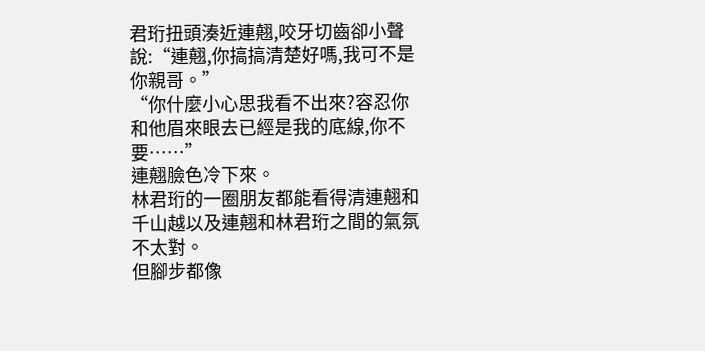君珩扭頭湊近連翹,咬牙切齒卻小聲說:“連翹,你搞搞清楚好嗎,我可不是你親哥。”
“你什麼小心思我看不出來?容忍你和他眉來眼去已經是我的底線,你不要……”
連翹臉色冷下來。
林君珩的一圈朋友都能看得清連翹和千山越以及連翹和林君珩之間的氣氛不太對。
但腳步都像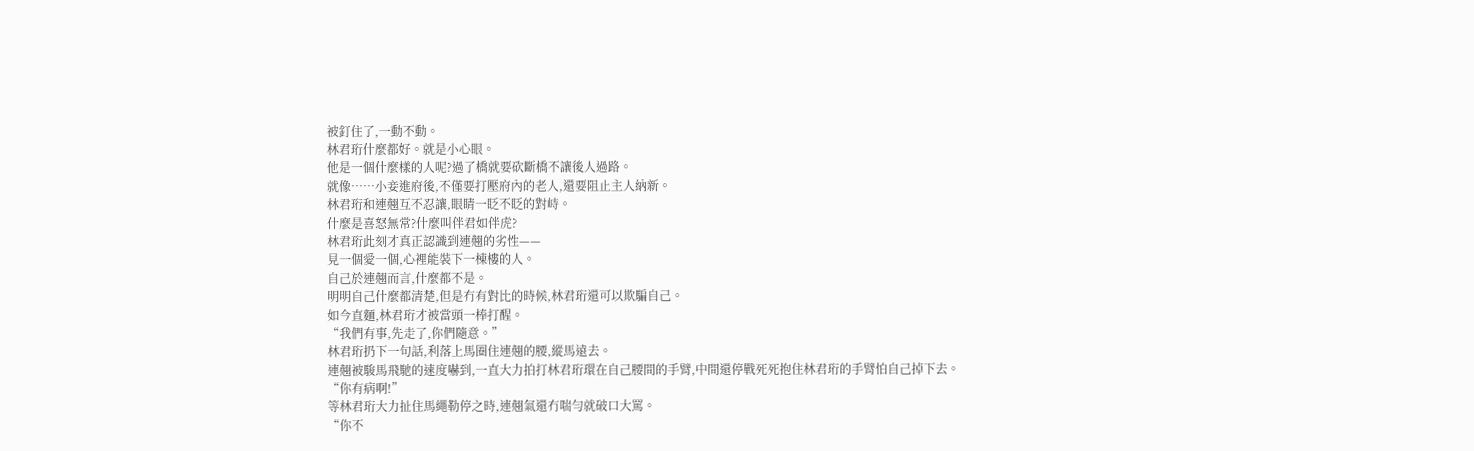被釘住了,一動不動。
林君珩什麼都好。就是小心眼。
他是一個什麼樣的人呢?過了橋就要砍斷橋不讓後人過路。
就像……小妾進府後,不僅要打壓府內的老人,還要阻止主人納新。
林君珩和連翹互不忍讓,眼睛一眨不眨的對峙。
什麼是喜怒無常?什麼叫伴君如伴虎?
林君珩此刻才真正認識到連翹的劣性——
見一個愛一個,心裡能裝下一棟樓的人。
自己於連翹而言,什麼都不是。
明明自己什麼都清楚,但是冇有對比的時候,林君珩還可以欺騙自己。
如今直麵,林君珩才被當頭一棒打醒。
“我們有事,先走了,你們隨意。”
林君珩扔下一句話,利落上馬圈住連翹的腰,縱馬遠去。
連翹被駿馬飛馳的速度嚇到,一直大力拍打林君珩環在自己腰間的手臂,中間還停戰死死抱住林君珩的手臂怕自己掉下去。
“你有病啊!”
等林君珩大力扯住馬繩勒停之時,連翹氣還冇喘勻就破口大罵。
“你不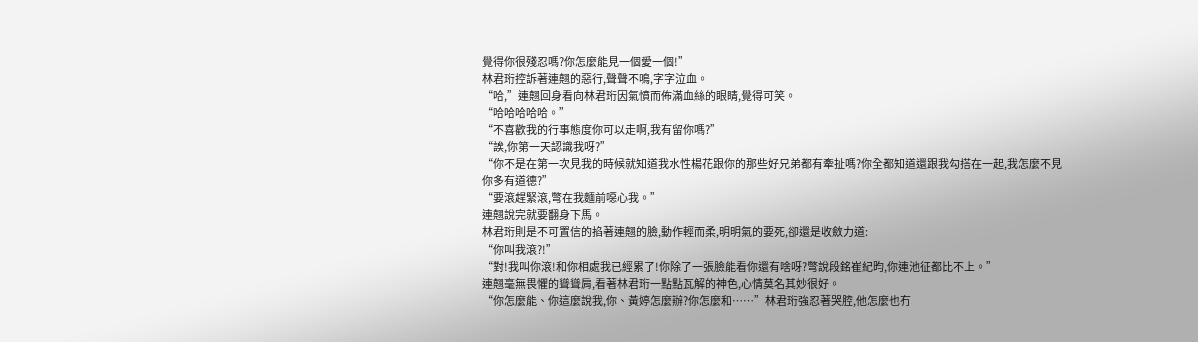覺得你很殘忍嗎?你怎麼能見一個愛一個!”
林君珩控訴著連翹的惡行,聲聲不鳴,字字泣血。
“哈,”連翹回身看向林君珩因氣憤而佈滿血絲的眼睛,覺得可笑。
“哈哈哈哈哈。”
“不喜歡我的行事態度你可以走啊,我有留你嗎?”
“誒,你第一天認識我呀?”
“你不是在第一次見我的時候就知道我水性楊花跟你的那些好兄弟都有牽扯嗎?你全都知道還跟我勾搭在一起,我怎麼不見你多有道德?”
“要滾趕緊滾,彆在我麵前噁心我。”
連翹說完就要翻身下馬。
林君珩則是不可置信的掐著連翹的臉,動作輕而柔,明明氣的要死,卻還是收斂力道:
“你叫我滾?!”
“對!我叫你滾!和你相處我已經累了!你除了一張臉能看你還有啥呀?彆說段銘崔紀昀,你連池征都比不上。”
連翹毫無畏懼的聳聳肩,看著林君珩一點點瓦解的神色,心情莫名其妙很好。
“你怎麼能、你這麼說我,你、黃婷怎麼辦?你怎麼和……”林君珩強忍著哭腔,他怎麼也冇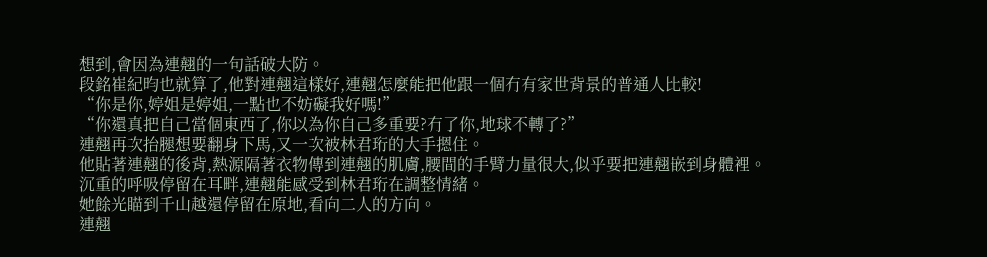想到,會因為連翹的一句話破大防。
段銘崔紀昀也就算了,他對連翹這樣好,連翹怎麼能把他跟一個冇有家世背景的普通人比較!
“你是你,婷姐是婷姐,一點也不妨礙我好嗎!”
“你還真把自己當個東西了,你以為你自己多重要?冇了你,地球不轉了?”
連翹再次抬腿想要翻身下馬,又一次被林君珩的大手摁住。
他貼著連翹的後背,熱源隔著衣物傳到連翹的肌膚,腰間的手臂力量很大,似乎要把連翹嵌到身體裡。
沉重的呼吸停留在耳畔,連翹能感受到林君珩在調整情緒。
她餘光瞄到千山越還停留在原地,看向二人的方向。
連翹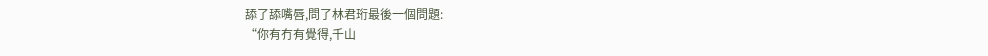舔了舔嘴唇,問了林君珩最後一個問題:
“你有冇有覺得,千山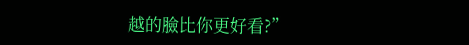越的臉比你更好看?”